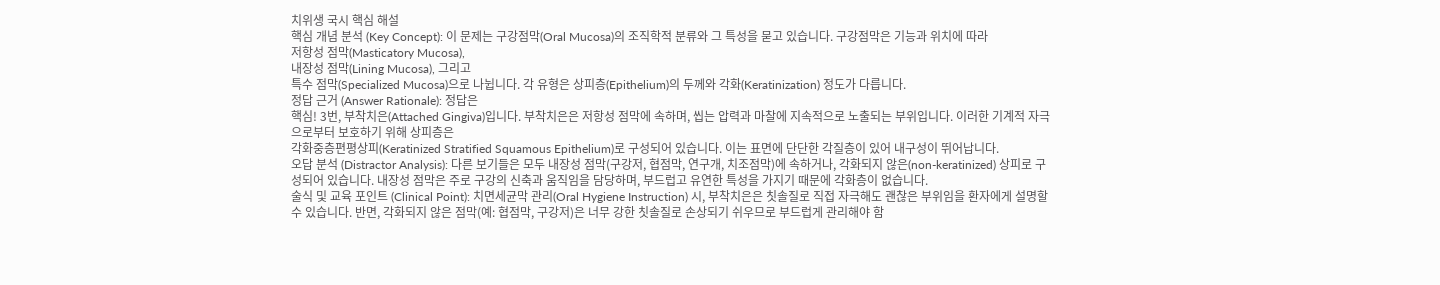치위생 국시 핵심 해설
핵심 개념 분석 (Key Concept): 이 문제는 구강점막(Oral Mucosa)의 조직학적 분류와 그 특성을 묻고 있습니다. 구강점막은 기능과 위치에 따라
저항성 점막(Masticatory Mucosa),
내장성 점막(Lining Mucosa), 그리고
특수 점막(Specialized Mucosa)으로 나뉩니다. 각 유형은 상피층(Epithelium)의 두께와 각화(Keratinization) 정도가 다릅니다.
정답 근거 (Answer Rationale): 정답은
핵심! 3번, 부착치은(Attached Gingiva)입니다. 부착치은은 저항성 점막에 속하며, 씹는 압력과 마찰에 지속적으로 노출되는 부위입니다. 이러한 기계적 자극으로부터 보호하기 위해 상피층은
각화중층편평상피(Keratinized Stratified Squamous Epithelium)로 구성되어 있습니다. 이는 표면에 단단한 각질층이 있어 내구성이 뛰어납니다.
오답 분석 (Distractor Analysis): 다른 보기들은 모두 내장성 점막(구강저, 협점막, 연구개, 치조점막)에 속하거나, 각화되지 않은(non-keratinized) 상피로 구성되어 있습니다. 내장성 점막은 주로 구강의 신축과 움직임을 담당하며, 부드럽고 유연한 특성을 가지기 때문에 각화층이 없습니다.
술식 및 교육 포인트 (Clinical Point): 치면세균막 관리(Oral Hygiene Instruction) 시, 부착치은은 칫솔질로 직접 자극해도 괜찮은 부위임을 환자에게 설명할 수 있습니다. 반면, 각화되지 않은 점막(예: 협점막, 구강저)은 너무 강한 칫솔질로 손상되기 쉬우므로 부드럽게 관리해야 함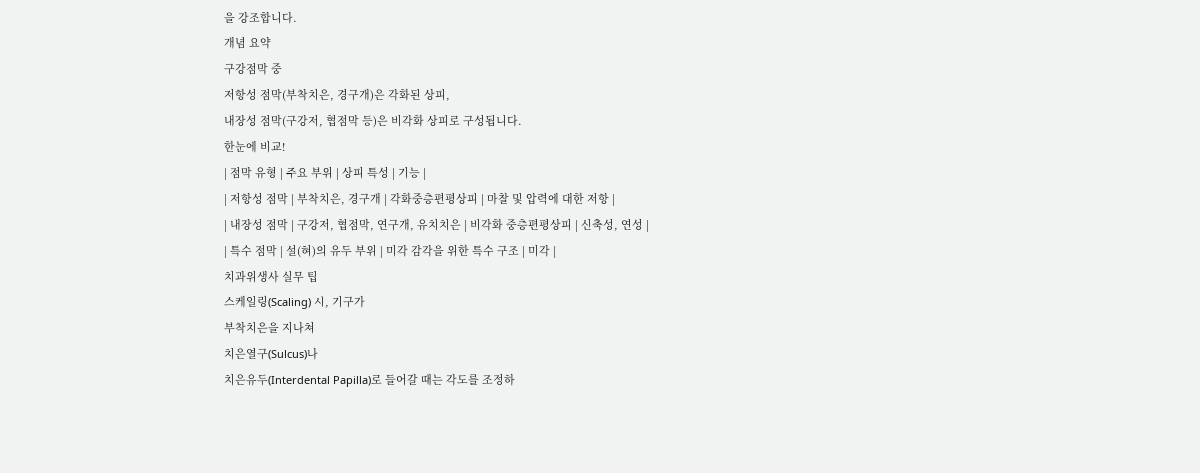을 강조합니다.
개념 요약
구강점막 중
저항성 점막(부착치은, 경구개)은 각화된 상피,
내장성 점막(구강저, 협점막 등)은 비각화 상피로 구성됩니다.
한눈에 비교!
| 점막 유형 | 주요 부위 | 상피 특성 | 기능 |
| 저항성 점막 | 부착치은, 경구개 | 각화중층편평상피 | 마찰 및 압력에 대한 저항 |
| 내장성 점막 | 구강저, 협점막, 연구개, 유치치은 | 비각화 중층편평상피 | 신축성, 연성 |
| 특수 점막 | 설(혀)의 유두 부위 | 미각 감각을 위한 특수 구조 | 미각 |
치과위생사 실무 팁
스케일링(Scaling) 시, 기구가
부착치은을 지나쳐
치은열구(Sulcus)나
치은유두(Interdental Papilla)로 들어갈 때는 각도를 조정하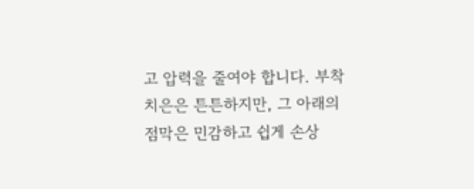고 압력을 줄여야 합니다. 부착치은은 튼튼하지만, 그 아래의 점막은 민감하고 쉽게 손상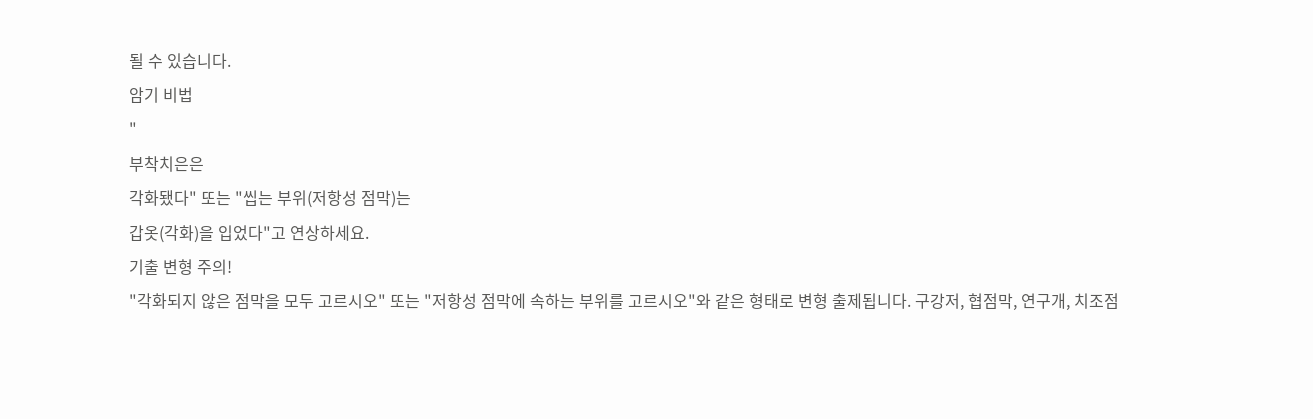될 수 있습니다.
암기 비법
"
부착치은은
각화됐다" 또는 "씹는 부위(저항성 점막)는
갑옷(각화)을 입었다"고 연상하세요.
기출 변형 주의!
"각화되지 않은 점막을 모두 고르시오" 또는 "저항성 점막에 속하는 부위를 고르시오"와 같은 형태로 변형 출제됩니다. 구강저, 협점막, 연구개, 치조점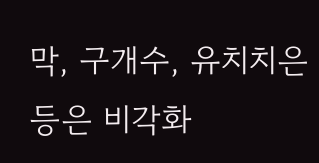막, 구개수, 유치치은 등은 비각화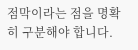점막이라는 점을 명확히 구분해야 합니다.